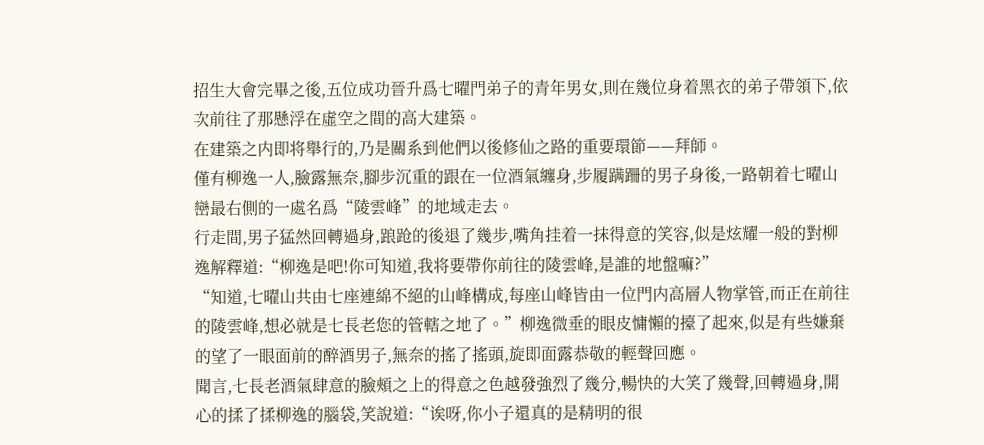招生大會完畢之後,五位成功晉升爲七曜門弟子的青年男女,則在幾位身着黑衣的弟子帶領下,依次前往了那懸浮在虛空之間的高大建築。
在建築之内即将舉行的,乃是關系到他們以後修仙之路的重要環節——拜師。
僅有柳逸一人,臉露無奈,腳步沉重的跟在一位酒氣纏身,步履蹒跚的男子身後,一路朝着七曜山巒最右側的一處名爲“陵雲峰”的地域走去。
行走間,男子猛然回轉過身,踉跄的後退了幾步,嘴角挂着一抹得意的笑容,似是炫耀一般的對柳逸解釋道:“柳逸是吧!你可知道,我将要帶你前往的陵雲峰,是誰的地盤嘛?”
“知道,七曜山共由七座連綿不絕的山峰構成,每座山峰皆由一位門内高層人物掌管,而正在前往的陵雲峰,想必就是七長老您的管轄之地了。”柳逸微垂的眼皮慵懶的擡了起來,似是有些嫌棄的望了一眼面前的醉酒男子,無奈的搖了搖頭,旋即面露恭敬的輕聲回應。
聞言,七長老酒氣肆意的臉頰之上的得意之色越發強烈了幾分,暢快的大笑了幾聲,回轉過身,開心的揉了揉柳逸的腦袋,笑說道:“诶呀,你小子還真的是精明的很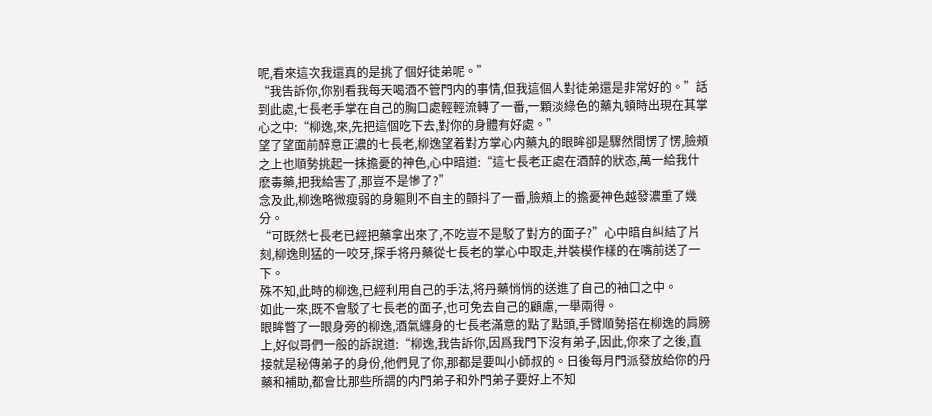呢,看來這次我還真的是挑了個好徒弟呢。”
“我告訴你,你别看我每天喝酒不管門内的事情,但我這個人對徒弟還是非常好的。”話到此處,七長老手掌在自己的胸口處輕輕流轉了一番,一顆淡綠色的藥丸頓時出現在其掌心之中:“柳逸,來,先把這個吃下去,對你的身體有好處。”
望了望面前醉意正濃的七長老,柳逸望着對方掌心内藥丸的眼眸卻是驟然間愣了愣,臉頰之上也順勢挑起一抹擔憂的神色,心中暗道:“這七長老正處在酒醉的狀态,萬一給我什麽毒藥,把我給害了,那豈不是慘了?”
念及此,柳逸略微瘦弱的身軀則不自主的顫抖了一番,臉頰上的擔憂神色越發濃重了幾分。
“可既然七長老已經把藥拿出來了,不吃豈不是駁了對方的面子?”心中暗自糾結了片刻,柳逸則猛的一咬牙,探手将丹藥從七長老的掌心中取走,并裝模作樣的在嘴前送了一下。
殊不知,此時的柳逸,已經利用自己的手法,将丹藥悄悄的送進了自己的袖口之中。
如此一來,既不會駁了七長老的面子,也可免去自己的顧慮,一舉兩得。
眼眸瞥了一眼身旁的柳逸,酒氣纏身的七長老滿意的點了點頭,手臂順勢搭在柳逸的肩膀上,好似哥們一般的訴說道:“柳逸,我告訴你,因爲我門下沒有弟子,因此,你來了之後,直接就是秘傳弟子的身份,他們見了你,那都是要叫小師叔的。日後每月門派發放給你的丹藥和補助,都會比那些所謂的内門弟子和外門弟子要好上不知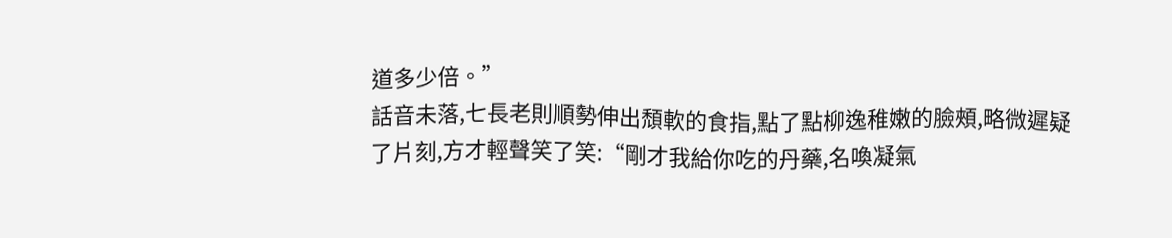道多少倍。”
話音未落,七長老則順勢伸出頹軟的食指,點了點柳逸稚嫩的臉頰,略微遲疑了片刻,方才輕聲笑了笑:“剛才我給你吃的丹藥,名喚凝氣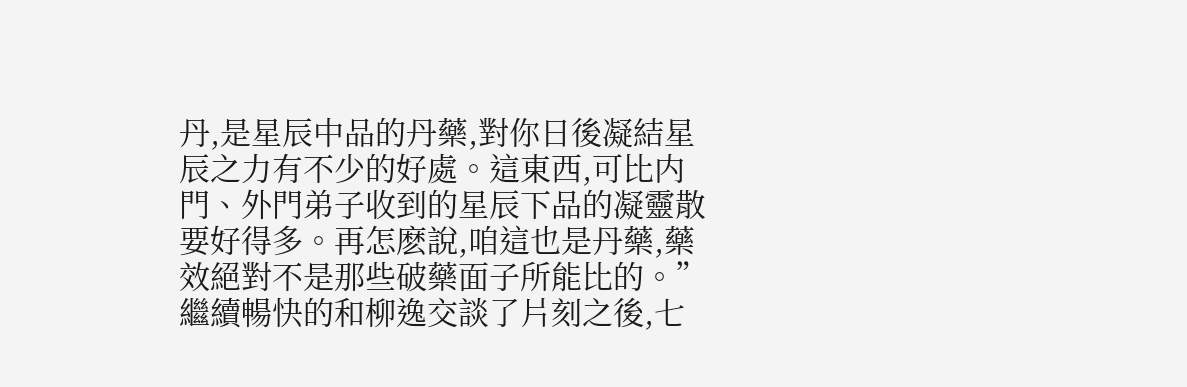丹,是星辰中品的丹藥,對你日後凝結星辰之力有不少的好處。這東西,可比内門、外門弟子收到的星辰下品的凝靈散要好得多。再怎麽說,咱這也是丹藥,藥效絕對不是那些破藥面子所能比的。”
繼續暢快的和柳逸交談了片刻之後,七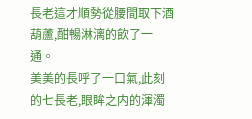長老這才順勢從腰間取下酒葫蘆,酣暢淋漓的飲了一通。
美美的長呼了一口氣,此刻的七長老,眼眸之内的渾濁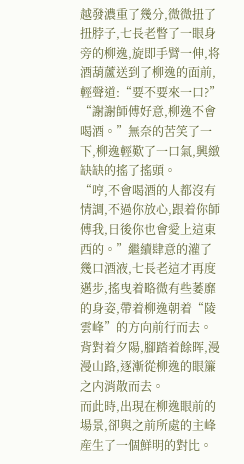越發濃重了幾分,微微扭了扭脖子,七長老瞥了一眼身旁的柳逸,旋即手臂一伸,将酒葫蘆送到了柳逸的面前,輕聲道:“要不要來一口?”
“謝謝師傅好意,柳逸不會喝酒。”無奈的苦笑了一下,柳逸輕歎了一口氣,興緻缺缺的搖了搖頭。
“哼,不會喝酒的人都沒有情調,不過你放心,跟着你師傅我,日後你也會愛上這東西的。”繼續肆意的灌了幾口酒液,七長老這才再度邁步,搖曳着略微有些萎靡的身姿,帶着柳逸朝着“陵雲峰”的方向前行而去。
背對着夕陽,腳踏着餘晖,漫漫山路,逐漸從柳逸的眼簾之内消散而去。
而此時,出現在柳逸眼前的場景,卻與之前所處的主峰産生了一個鮮明的對比。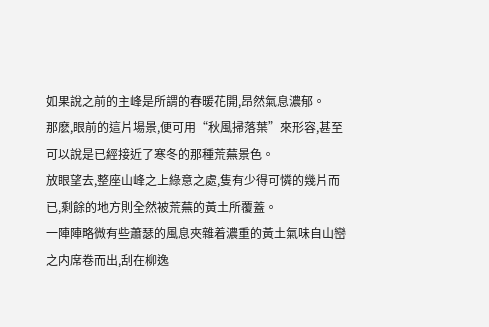如果說之前的主峰是所謂的春暖花開,昂然氣息濃郁。
那麽,眼前的這片場景,便可用“秋風掃落葉”來形容,甚至可以說是已經接近了寒冬的那種荒蕪景色。
放眼望去,整座山峰之上綠意之處,隻有少得可憐的幾片而已,剩餘的地方則全然被荒蕪的黃土所覆蓋。
一陣陣略微有些蕭瑟的風息夾雜着濃重的黃土氣味自山巒之内席卷而出,刮在柳逸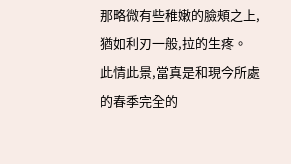那略微有些稚嫩的臉頰之上,猶如利刃一般,拉的生疼。
此情此景,當真是和現今所處的春季完全的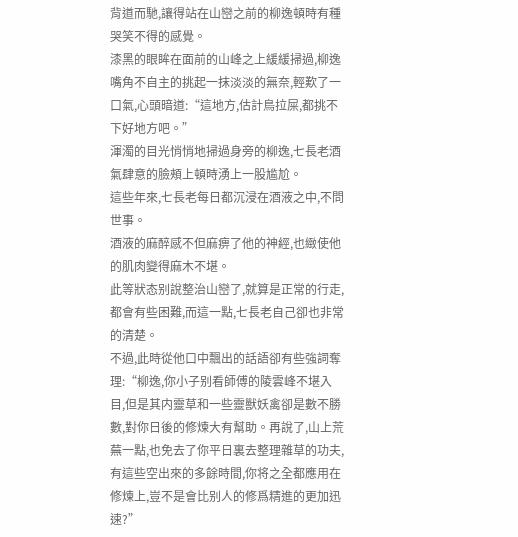背道而馳,讓得站在山巒之前的柳逸頓時有種哭笑不得的感覺。
漆黑的眼眸在面前的山峰之上緩緩掃過,柳逸嘴角不自主的挑起一抹淡淡的無奈,輕歎了一口氣,心頭暗道:“這地方,估計鳥拉屎,都挑不下好地方吧。”
渾濁的目光悄悄地掃過身旁的柳逸,七長老酒氣肆意的臉頰上頓時湧上一股尴尬。
這些年來,七長老每日都沉浸在酒液之中,不問世事。
酒液的麻醉感不但麻痹了他的神經,也緻使他的肌肉變得麻木不堪。
此等狀态别說整治山巒了,就算是正常的行走,都會有些困難,而這一點,七長老自己卻也非常的清楚。
不過,此時從他口中飄出的話語卻有些強詞奪理:“柳逸,你小子别看師傅的陵雲峰不堪入目,但是其内靈草和一些靈獸妖禽卻是數不勝數,對你日後的修煉大有幫助。再說了,山上荒蕪一點,也免去了你平日裏去整理雜草的功夫,有這些空出來的多餘時間,你将之全都應用在修煉上,豈不是會比别人的修爲精進的更加迅速?”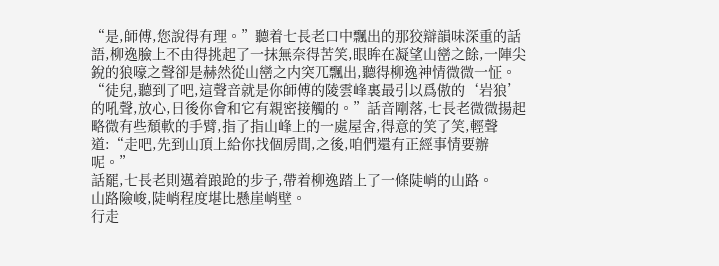“是,師傅,您說得有理。”聽着七長老口中飄出的那狡辯韻味深重的話語,柳逸臉上不由得挑起了一抹無奈得苦笑,眼眸在凝望山巒之餘,一陣尖銳的狼嚎之聲卻是赫然從山巒之内突兀飄出,聽得柳逸神情微微一怔。
“徒兒,聽到了吧,這聲音就是你師傅的陵雲峰裏最引以爲傲的‘岩狼’的吼聲,放心,日後你會和它有親密接觸的。”話音剛落,七長老微微揚起略微有些頹軟的手臂,指了指山峰上的一處屋舍,得意的笑了笑,輕聲道:“走吧,先到山頂上給你找個房間,之後,咱們還有正經事情要辦呢。”
話罷,七長老則邁着踉跄的步子,帶着柳逸踏上了一條陡峭的山路。
山路險峻,陡峭程度堪比懸崖峭壁。
行走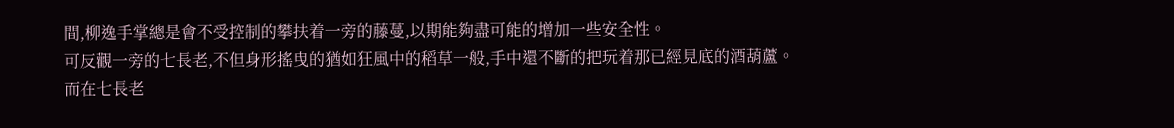間,柳逸手掌總是會不受控制的攀扶着一旁的藤蔓,以期能夠盡可能的增加一些安全性。
可反觀一旁的七長老,不但身形搖曳的猶如狂風中的稻草一般,手中還不斷的把玩着那已經見底的酒葫蘆。
而在七長老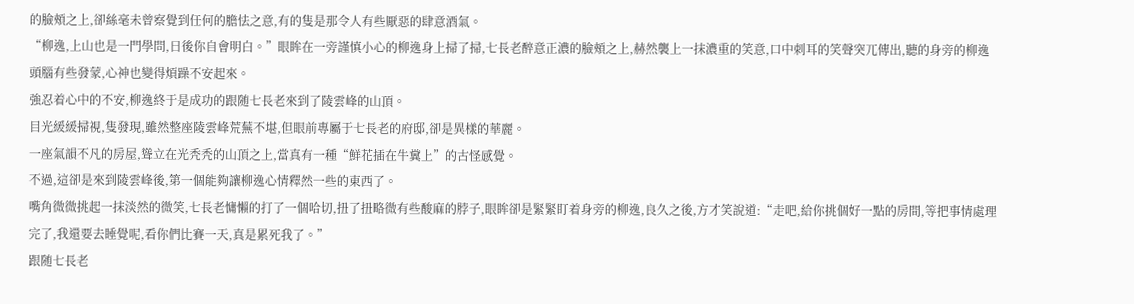的臉頰之上,卻絲毫未曾察覺到任何的膽怯之意,有的隻是那令人有些厭惡的肆意酒氣。
“柳逸,上山也是一門學問,日後你自會明白。”眼眸在一旁謹慎小心的柳逸身上掃了掃,七長老醉意正濃的臉頰之上,赫然襲上一抹濃重的笑意,口中刺耳的笑聲突兀傳出,聽的身旁的柳逸頭腦有些發蒙,心神也變得煩躁不安起來。
強忍着心中的不安,柳逸終于是成功的跟随七長老來到了陵雲峰的山頂。
目光緩緩掃視,隻發現,雖然整座陵雲峰荒蕪不堪,但眼前專屬于七長老的府邸,卻是異樣的華麗。
一座氣韻不凡的房屋,聳立在光秃秃的山頂之上,當真有一種“鮮花插在牛糞上”的古怪感覺。
不過,這卻是來到陵雲峰後,第一個能夠讓柳逸心情釋然一些的東西了。
嘴角微微挑起一抹淡然的微笑,七長老慵懶的打了一個哈切,扭了扭略微有些酸麻的脖子,眼眸卻是緊緊盯着身旁的柳逸,良久之後,方才笑說道:“走吧,給你挑個好一點的房間,等把事情處理完了,我還要去睡覺呢,看你們比賽一天,真是累死我了。”
跟随七長老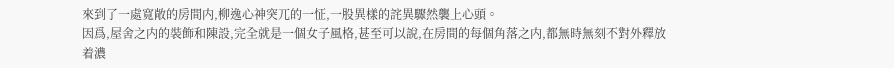來到了一處寬敞的房間内,柳逸心神突兀的一怔,一股異樣的詫異驟然襲上心頭。
因爲,屋舍之内的裝飾和陳設,完全就是一個女子風格,甚至可以說,在房間的每個角落之内,都無時無刻不對外釋放着濃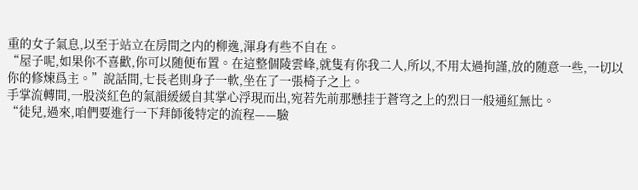重的女子氣息,以至于站立在房間之内的柳逸,渾身有些不自在。
“屋子呢,如果你不喜歡,你可以随便布置。在這整個陵雲峰,就隻有你我二人,所以,不用太過拘謹,放的随意一些,一切以你的修煉爲主。”說話間,七長老則身子一軟,坐在了一張椅子之上。
手掌流轉間,一股淡紅色的氣韻緩緩自其掌心浮現而出,宛若先前那懸挂于蒼穹之上的烈日一般通紅無比。
“徒兒,過來,咱們要進行一下拜師後特定的流程——驗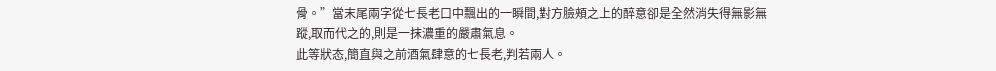骨。”當末尾兩字從七長老口中飄出的一瞬間,對方臉頰之上的醉意卻是全然消失得無影無蹤,取而代之的,則是一抹濃重的嚴肅氣息。
此等狀态,簡直與之前酒氣肆意的七長老,判若兩人。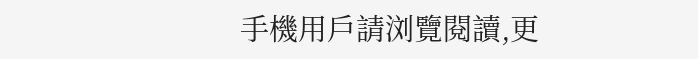手機用戶請浏覽閱讀,更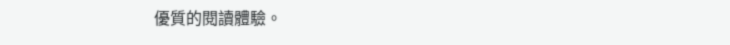優質的閱讀體驗。